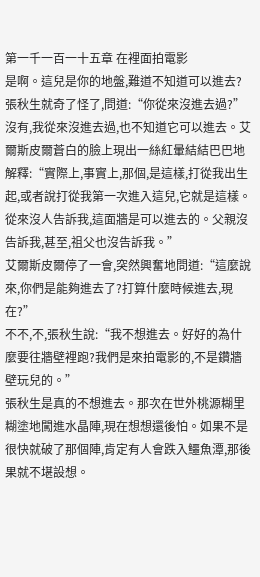第一千一百一十五章 在裡面拍電影
是啊。這兒是你的地盤,難道不知道可以進去?張秋生就奇了怪了,問道:“你從來沒進去過?”
沒有,我從來沒進去過,也不知道它可以進去。艾爾斯皮爾蒼白的臉上現出一絲紅暈結結巴巴地解釋:“實際上,事實上,那個,是這樣,打從我出生起,或者說打從我第一次進入這兒,它就是這樣。從來沒人告訴我,這面牆是可以進去的。父親沒告訴我,甚至,祖父也沒告訴我。”
艾爾斯皮爾停了一會,突然興奮地問道:“這麼說來,你們是能夠進去了?打算什麼時候進去,現在?”
不不,不,張秋生說:“我不想進去。好好的為什麼要往牆壁裡跑?我們是來拍電影的,不是鑽牆壁玩兒的。”
張秋生是真的不想進去。那次在世外桃源糊里糊塗地闖進水晶陣,現在想想還後怕。如果不是很快就破了那個陣,肯定有人會跌入鱷魚潭,那後果就不堪設想。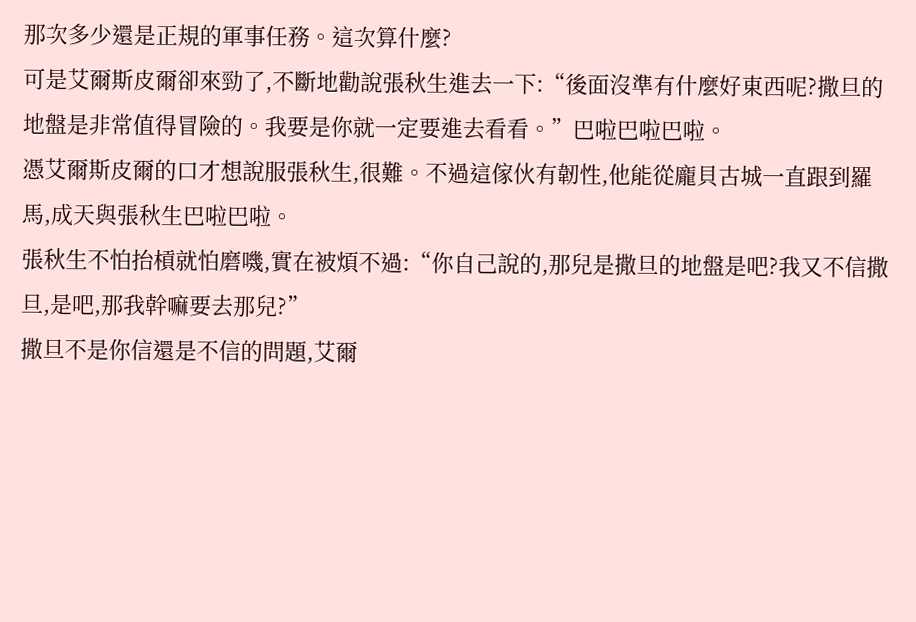那次多少還是正規的軍事任務。這次算什麼?
可是艾爾斯皮爾卻來勁了,不斷地勸說張秋生進去一下:“後面沒準有什麼好東西呢?撒旦的地盤是非常值得冒險的。我要是你就一定要進去看看。”巴啦巴啦巴啦。
憑艾爾斯皮爾的口才想說服張秋生,很難。不過這傢伙有韌性,他能從龐貝古城一直跟到羅馬,成天與張秋生巴啦巴啦。
張秋生不怕抬槓就怕磨嘰,實在被煩不過:“你自己說的,那兒是撒旦的地盤是吧?我又不信撒旦,是吧,那我幹嘛要去那兒?”
撒旦不是你信還是不信的問題,艾爾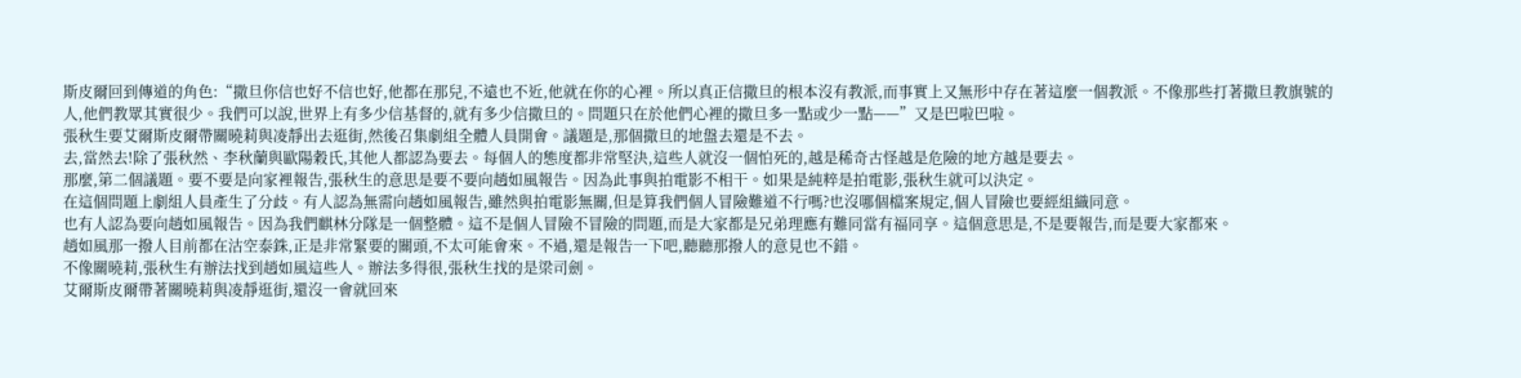斯皮爾回到傳道的角色:“撒旦你信也好不信也好,他都在那兒,不遠也不近,他就在你的心裡。所以真正信撒旦的根本沒有教派,而事實上又無形中存在著這麼一個教派。不像那些打著撒旦教旗號的人,他們教眾其實很少。我們可以說,世界上有多少信基督的,就有多少信撒旦的。問題只在於他們心裡的撒旦多一點或少一點——”又是巴啦巴啦。
張秋生要艾爾斯皮爾帶關曉莉與凌靜出去逛街,然後召集劇組全體人員開會。議題是,那個撒旦的地盤去還是不去。
去,當然去!除了張秋然、李秋蘭與歐陽穀氏,其他人都認為要去。每個人的態度都非常堅決,這些人就沒一個怕死的,越是稀奇古怪越是危險的地方越是要去。
那麼,第二個議題。要不要是向家裡報告,張秋生的意思是要不要向趙如風報告。因為此事與拍電影不相干。如果是純粹是拍電影,張秋生就可以決定。
在這個問題上劇組人員產生了分歧。有人認為無需向趙如風報告,雖然與拍電影無關,但是算我們個人冒險難道不行嗎?也沒哪個檔案規定,個人冒險也要經組織同意。
也有人認為要向趙如風報告。因為我們麒林分隊是一個整體。這不是個人冒險不冒險的問題,而是大家都是兄弟理應有難同當有福同享。這個意思是,不是要報告,而是要大家都來。
趙如風那一撥人目前都在沽空泰銖,正是非常緊要的關頭,不太可能會來。不過,還是報告一下吧,聽聽那撥人的意見也不錯。
不像關曉莉,張秋生有辦法找到趙如風這些人。辦法多得很,張秋生找的是梁司劍。
艾爾斯皮爾帶著關曉莉與凌靜逛街,還沒一會就回來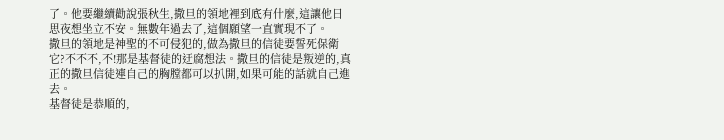了。他要繼續勸說張秋生,撒旦的領地裡到底有什麼,這讓他日思夜想坐立不安。無數年過去了,這個願望一直實現不了。
撒旦的領地是神聖的不可侵犯的,做為撒旦的信徒要誓死保衛它?不不不,不!那是基督徒的迂腐想法。撒旦的信徒是叛逆的,真正的撒旦信徒連自己的胸膛都可以扒開,如果可能的話就自己進去。
基督徒是恭順的,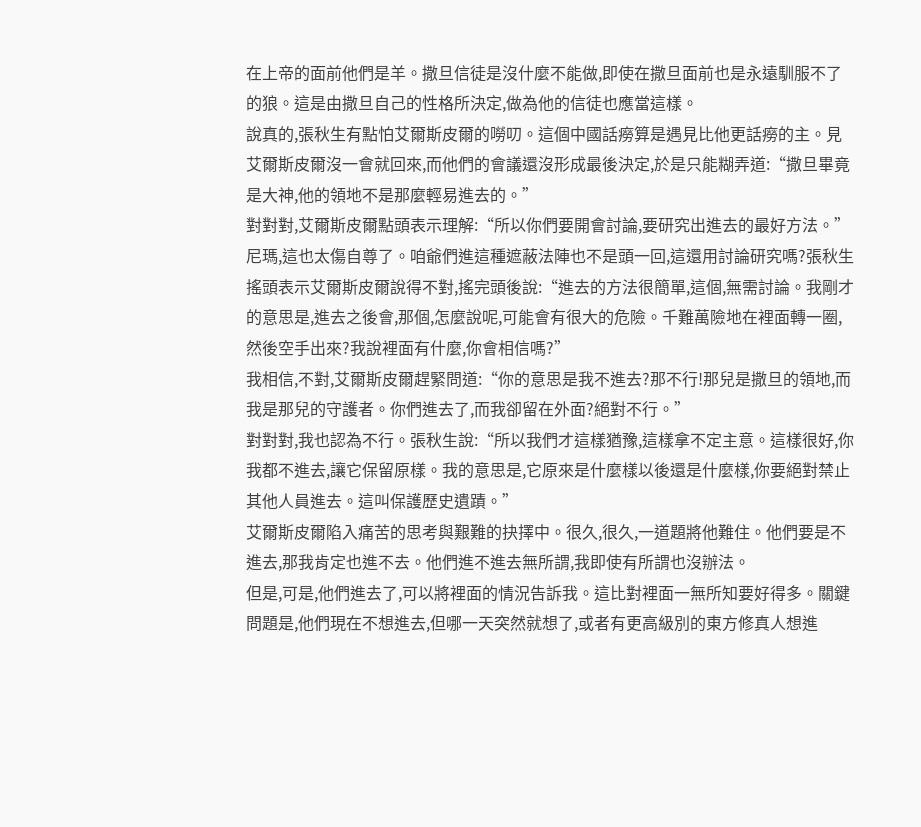在上帝的面前他們是羊。撒旦信徒是沒什麼不能做,即使在撒旦面前也是永遠馴服不了的狼。這是由撒旦自己的性格所決定,做為他的信徒也應當這樣。
說真的,張秋生有點怕艾爾斯皮爾的嘮叨。這個中國話癆算是遇見比他更話癆的主。見艾爾斯皮爾沒一會就回來,而他們的會議還沒形成最後決定,於是只能糊弄道:“撒旦畢竟是大神,他的領地不是那麼輕易進去的。”
對對對,艾爾斯皮爾點頭表示理解:“所以你們要開會討論,要研究出進去的最好方法。”
尼瑪,這也太傷自尊了。咱爺們進這種遮蔽法陣也不是頭一回,這還用討論研究嗎?張秋生搖頭表示艾爾斯皮爾說得不對,搖完頭後說:“進去的方法很簡單,這個,無需討論。我剛才的意思是,進去之後會,那個,怎麼說呢,可能會有很大的危險。千難萬險地在裡面轉一圈,然後空手出來?我說裡面有什麼,你會相信嗎?”
我相信,不對,艾爾斯皮爾趕緊問道:“你的意思是我不進去?那不行!那兒是撒旦的領地,而我是那兒的守護者。你們進去了,而我卻留在外面?絕對不行。”
對對對,我也認為不行。張秋生說:“所以我們才這樣猶豫,這樣拿不定主意。這樣很好,你我都不進去,讓它保留原樣。我的意思是,它原來是什麼樣以後還是什麼樣,你要絕對禁止其他人員進去。這叫保護歷史遺蹟。”
艾爾斯皮爾陷入痛苦的思考與艱難的抉擇中。很久,很久,一道題將他難住。他們要是不進去,那我肯定也進不去。他們進不進去無所謂,我即使有所謂也沒辦法。
但是,可是,他們進去了,可以將裡面的情況告訴我。這比對裡面一無所知要好得多。關鍵問題是,他們現在不想進去,但哪一天突然就想了,或者有更高級別的東方修真人想進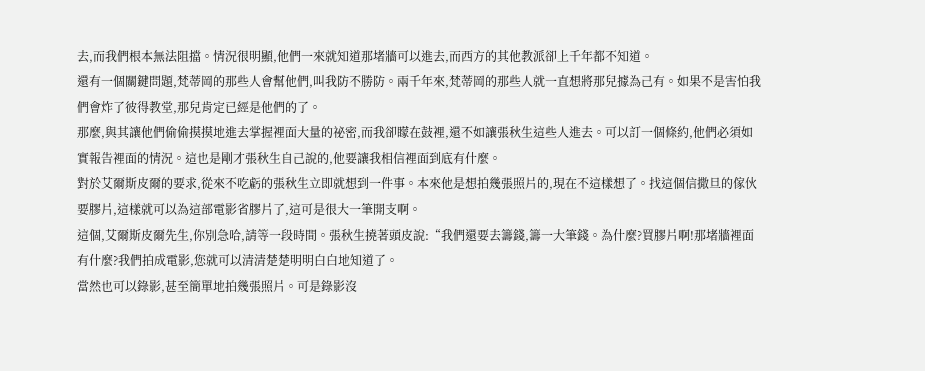去,而我們根本無法阻擋。情況很明顯,他們一來就知道那堵牆可以進去,而西方的其他教派卻上千年都不知道。
還有一個關鍵問題,梵蒂岡的那些人會幫他們,叫我防不勝防。兩千年來,梵蒂岡的那些人就一直想將那兒據為己有。如果不是害怕我們會炸了彼得教堂,那兒肯定已經是他們的了。
那麼,與其讓他們偷偷摸摸地進去掌握裡面大量的祕密,而我卻矇在鼓裡,還不如讓張秋生這些人進去。可以訂一個條約,他們必須如實報告裡面的情況。這也是剛才張秋生自己說的,他要讓我相信裡面到底有什麼。
對於艾爾斯皮爾的要求,從來不吃虧的張秋生立即就想到一件事。本來他是想拍幾張照片的,現在不這樣想了。找這個信撒旦的傢伙要膠片,這樣就可以為這部電影省膠片了,這可是很大一筆開支啊。
這個,艾爾斯皮爾先生,你別急哈,請等一段時間。張秋生撓著頭皮說:“我們還要去籌錢,籌一大筆錢。為什麼?買膠片啊!那堵牆裡面有什麼?我們拍成電影,您就可以清清楚楚明明白白地知道了。
當然也可以錄影,甚至簡單地拍幾張照片。可是錄影沒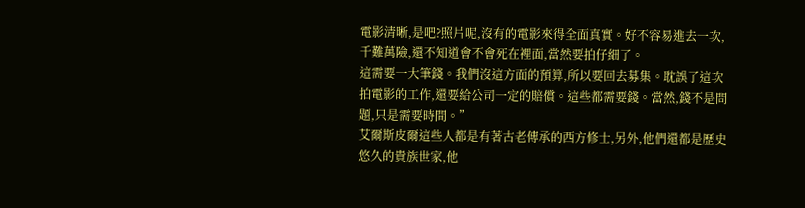電影清晰,是吧?照片呢,沒有的電影來得全面真實。好不容易進去一次,千難萬險,還不知道會不會死在裡面,當然要拍仔細了。
這需要一大筆錢。我們沒這方面的預算,所以要回去募集。耽誤了這次拍電影的工作,還要給公司一定的賠償。這些都需要錢。當然,錢不是問題,只是需要時間。”
艾爾斯皮爾這些人都是有著古老傳承的西方修士,另外,他們還都是歷史悠久的貴族世家,他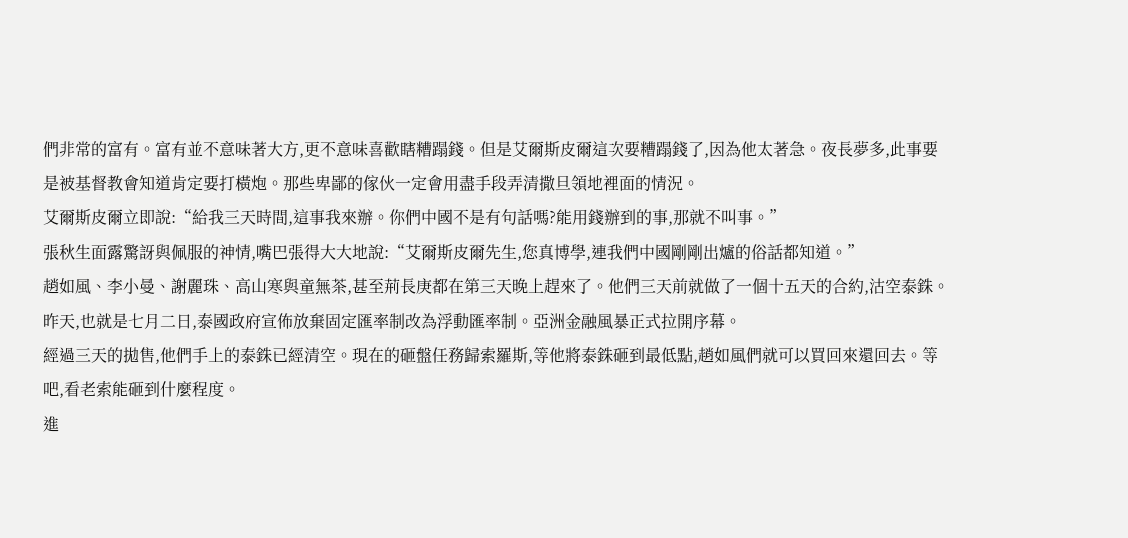們非常的富有。富有並不意味著大方,更不意味喜歡瞎糟蹋錢。但是艾爾斯皮爾這次要糟蹋錢了,因為他太著急。夜長夢多,此事要是被基督教會知道肯定要打橫炮。那些卑鄙的傢伙一定會用盡手段弄清撒旦領地裡面的情況。
艾爾斯皮爾立即說:“給我三天時間,這事我來辦。你們中國不是有句話嗎?能用錢辦到的事,那就不叫事。”
張秋生面露驚訝與佩服的神情,嘴巴張得大大地說:“艾爾斯皮爾先生,您真博學,連我們中國剛剛出爐的俗話都知道。”
趙如風、李小曼、謝麗珠、高山寒與童無茶,甚至荊長庚都在第三天晚上趕來了。他們三天前就做了一個十五天的合約,沽空泰銖。昨天,也就是七月二日,泰國政府宣佈放棄固定匯率制改為浮動匯率制。亞洲金融風暴正式拉開序幕。
經過三天的拋售,他們手上的泰銖已經清空。現在的砸盤任務歸索羅斯,等他將泰銖砸到最低點,趙如風們就可以買回來還回去。等吧,看老索能砸到什麼程度。
進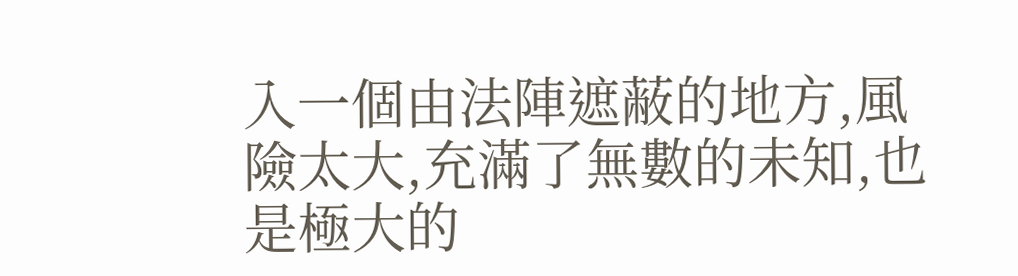入一個由法陣遮蔽的地方,風險太大,充滿了無數的未知,也是極大的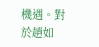機遇。對於趙如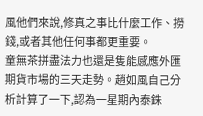風他們來說,修真之事比什麼工作、撈錢,或者其他任何事都更重要。
童無茶拼盡法力也還是隻能感應外匯期貨市場的三天走勢。趙如風自己分析計算了一下,認為一星期內泰銖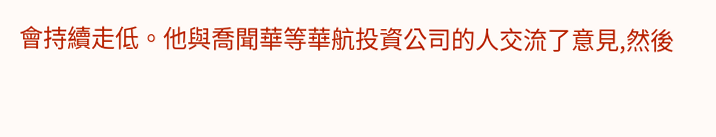會持續走低。他與喬聞華等華航投資公司的人交流了意見,然後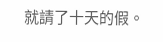就請了十天的假。